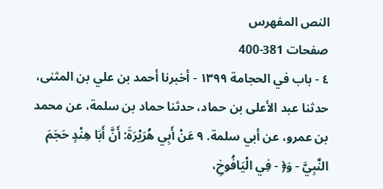النص المفهرس
صفحات 381-400
٤ - باب في الحجامة ١٣٩٩ - أخبرنا أحمد بن علي بن المثنى، حدثنا عبد الأعلى بن حماد، حدثنا حماد بن سلمة، عن محمد بن عمرو، عن أبي سلمة. ٩ عَنْ أَبِي هُرَيْرَةَ: أَنَّ أَبَا هِنْدٍ حَجَمَ النَّبِيَّ - وَ﴿ - فِي الْيَافُوخِ،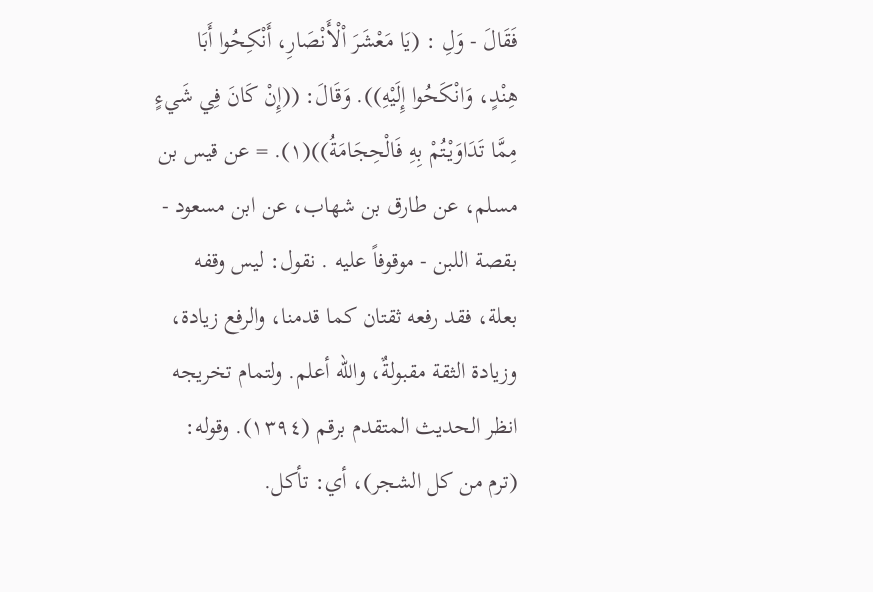فَقَالَ - وَلِ : (يَا مَعْشَرَ اْلْأَنْصَارِ، أَنْكِحُوا أَبَا هِنْدٍ، وَانْكَحُوا إِلَيْهِ)). وَقَالَ: ((إِنْ كَانَ فِي شَيءٍ مِمَّا تَدَاوَيْتُمْ بِهِ فَالْحِجَامَةُ))(١). = عن قيس بن مسلم، عن طارق بن شهاب، عن ابن مسعود - بقصة اللبن - موقوفاً عليه . نقول: ليس وقفه بعلة، فقد رفعه ثقتان كما قدمنا، والرفع زيادة، وزيادة الثقة مقبولةٌ، والله أعلم. ولتمام تخريجه انظر الحديث المتقدم برقم (١٣٩٤). وقوله: (ترم من كل الشجر)، أي: تأكل.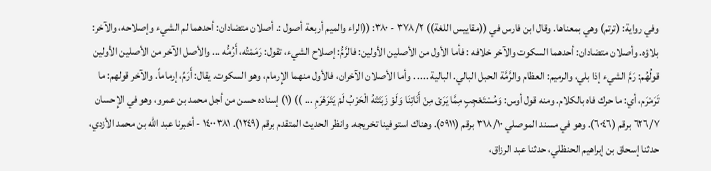وفي رواية: (ترتم) وهي بمعناها. وقال ابن فارس في ((مقاييس اللغة)) ٣٧٨/٢ - ٣٨٠: ((الراء والميم أربعة أصول :. أصلان متضادان: أحدهما لم الشيء وإصلاحه، والآخر: بلاؤه. وأصلان متضادان: أحدهما السكوت والآخر خلافه : فأما الأول من الأصلين الأولين: فالرَّمُّ: إصلاح الشيء، تقول: رَمَمْتُه، أَرُمُّه ... والأصل الآخر من الأصلين الأولين قولُهُم: رَمَّ الشيء إذا بلي، والرميم: العظام والرَّمَّة الحبل البالي. البالية .... . وأما الأصلان الآخران، فالأول منهما الإِرمام، وهو السكوت. يقال: أَرَمِّ، إرماماً. والآخر قولهم: ما تَرَمْرَم، أي: ما حرك فاه بالكلام. ومنه قول أوس: وَمُسْتَعْجِبٍ مِمَّا يَرَىْ مِنْ أَنَاتِنَا وَلَوْ زَبَتَتْهُ الْحَرْبُ لَمْ يَتَرَهْرَمِ ... )) (١) إسناده حسن من أجل محمد بن عمرو، وهو في الإِحسان ٦٢٦/٧ برقم (٦٠٤٦). وهو في مسند الموصلي ٣١٨/١٠ برقم (٥٩١١). وهناك استوفينا تخريجه. وانظر الحديث المتقدم برقم (١٢٤٩). ٣٨١ ١٤٠٠ - أخبرنا عبد الله بن محمد الأزدي، حدثنا إسحاق بن إبراهيم الحنظلي، حدثنا عبد الرزاق،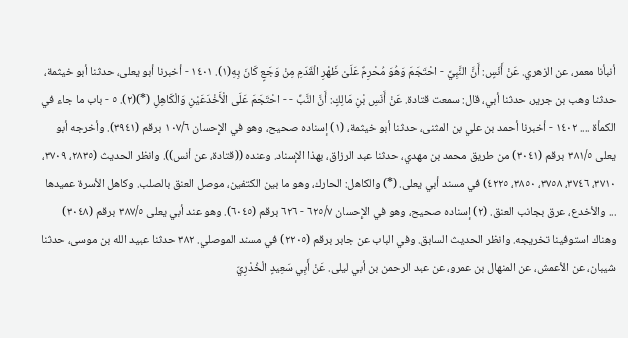أنبأنا معمر، عن الزهري. عَنْ أَنَسٍ: أَنَّ النَّبِيَّ - احْتَجَمَ وَهُوَ مُحْرِمٌ عَلَىْ ظَهْرِ الْقَدَمِ مِنْ وَجَعٍ كَانَ بِهِ(١). ١٤٠١ - أخبرنا أبو يعلى، حدثنا أبو خيثمة، حدثنا وهب بن جرير، حدثنا أبي، قال: سمعت قتادة. عَنْ أَنَسِ بْنِ مَالِكٍ: أَنَّ النَّبِّ - - احْتَجَمَ عَلَى الْأَخْدَعَيْنِ وَالْكَاهِلِ (*)(٢). ٥ - باب ما جاء في الكمأة .... ١٤٠٢ - أخبرنا أحمد بن علي بن المثنى، حدثنا أبو خيثمة، (١) إسناده صحيح، وهو في الإِحسان ١٠٧/٦ برقم (٣٩٤١). وأخرجه أبو یعلی ٣٨١/٥ برقم (٣٠٤١) من طريق محمد بن مهدي، حدثنا عبد الرزاق، بهذا الإسناد. وعنده ((قتادة، عن أنس)). وانظر الحديث (٢٨٣٥، ٣٧٠٩، ٣٧١٠، ٣٧٤٦، ٣٧٥٨، ٣٨٥٠، ٤٢٢٥) في مسند أبي یعلی. (*) والكاهل: الحارك، وهو ما بين الكتفين، موصل العنق بالصلب. وكاهل الأسرة عميدها ... والأخدع، عرق بجانب العنق. (٢) إسناده صحيح، وهو في الإِحسان ٦٢٥/٧ - ٦٢٦ برقم (٦٠٤٥). وهو عند أبي يعلى ٣٨٧/٥ برقم (٣٠٤٨) وهناك استوفينا تخريجه. وانظر الحديث السابق. وفي الباب عن جابر برقم (٢٢٠٥) في مسند الموصلي. ٣٨٢ حدثنا عبيد الله بن موسى، حدثنا شيبان، عن الأعمش، عن المنهال بن عمرو، عن عبد الرحمن بن أبي ليلى. عَنْ أَبِي سَعِيدٍ الْخُدْرِيّ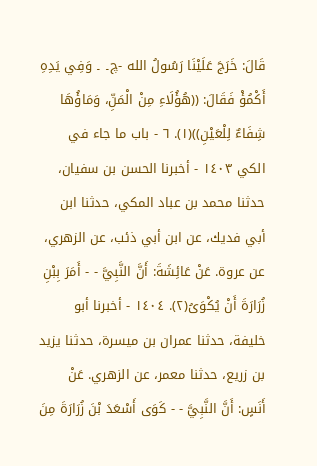قَالَ: خَرَجَ عَلَيْنَا رَسُولُ الله -چ۔ ۔ وَفِي يَدِهِ أَكْمُؤْ فَقَالَ: ((هُؤُلَاءِ مِنْ الْمَنِّ، وَمَاؤُهَا شِفَاءٌ لِلْعَيْنِ))(١). ٦ - باب ما جاء في الكي ١٤٠٣ - أخبرنا الحسن بن سفيان، حدثنا محمد بن عباد المكي، حدثنا ابن أبي فديك، عن ابن أبي ذئب، عن الزهري، عن عروة. عَنْ عَائِشَةَ: أَنَّ النَّبِيَّ - - أَمَرَ بِبْنِ زُرَارَةَ أَنْ يُكْوَىُ(٢). ١٤٠٤ - أخبرنا أبو خليفة، حدثنا عمران بن ميسرة، حدثنا یزید بن زريع، حدثنا معمر، عن الزهري. عَنْ أَنَسٍ: أَنَّ النَّبِيَّ - - كَوَى أَسْعَدَ بْنَ زُرَارَةَ مِنَ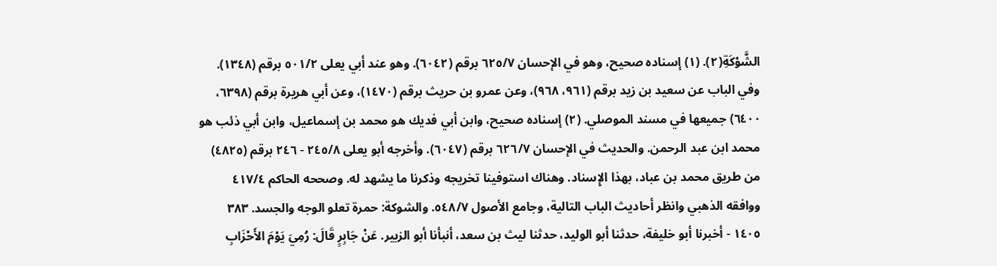الشَّوْكَةِ(٢). (١) إسناده صحيح، وهو في الإحسان ٦٢٥/٧ برقم (٦٠٤٢). وهو عند أبي يعلى ٥٠١/٢ برقم (١٣٤٨). وفي الباب عن سعيد بن زيد برقم (٩٦١، ٩٦٨)، وعن عمرو بن حريث برقم (١٤٧٠)، وعن أبي هريرة برقم (٦٣٩٨، ٦٤٠٠) جميعها في مسند الموصلي. (٢) إسناده صحيح، وابن أبي فديك هو محمد بن إسماعيل، وابن أبي ذئب هو محمد ابن عبد الرحمن. والحديث في الإحسان ٦٢٦/٧ برقم (٦٠٤٧). وأخرجه أبو يعلى ٢٤٥/٨ - ٢٤٦ برقم (٤٨٢٥) من طريق محمد بن عباد، بهذا الإِسناد. وهناك استوفينا تخريجه وذكرنا ما يشهد له. وصححه الحاكم ٤١٧/٤ ووافقه الذهبي وانظر أحاديث الباب التالية، وجامع الأصول ٥٤٨/٧. والشوكة: حمرة تعلو الوجه والجسد. ٣٨٣ ١٤٠٥ - أخبرنا أبو خليفة، حدثنا أبو الوليد، حدثنا ليث بن سعد، أنبأنا أبو الزبير. عَنْ جَابِرٍ قَالَ: رُمِيَ يَوْمَ الأَحْزَابِ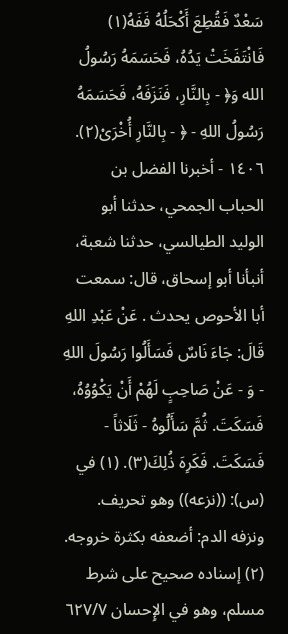سَعْدٌ فَقُطِعَ أَكْحَلُهُ فَفَهُ(١) فَانْتَفَخَتْ يَدُهُ، فَحَسَمَهُ رَسُولُ الله وَ﴿ - بِالنَّارِ، فَنَزَفَهُ، فَحَسَمَهُ رَسُولُ اللهِ - ﴿ - بِالنَّارِ أُخْرَىْ(٢). ١٤٠٦ - أخبرنا الفضل بن الحباب الجمحي، حدثنا أبو الوليد الطيالسي، حدثنا شعبة، أنبأنا أبو إسحاق، قال: سمعت أبا الأحوص يحدث . عَنْ عَبْدِ اللهِ قَالَ: جَاءَ نَاسٌ فَسَأَلُوا رَسُولَ اللهِ - وَ - عَنْ صَاحِبٍ لَهُمْ أَنْ يَكْوُوُهُ، فَسَكَتَ. ثُمَّ سَأَلُوهُ - ثَلَاثاً - فَسَكَتَ. فَكَرِهَ ذُلِكَ(٣). (١) في (س): ((نزعه)) وهو تحريف. ونزفه الدم: أضعفه بكثرة خروجه. (٢) إسناده صحيح على شرط مسلم، وهو في الإِحسان ٦٢٧/٧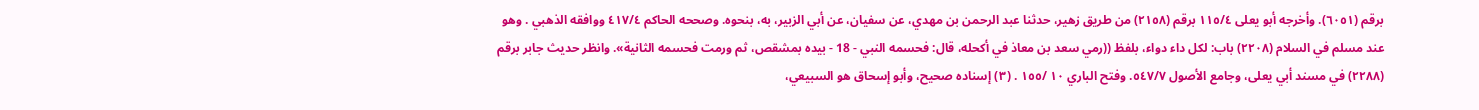برقم (٦٠٥١). وأخرجه أبو يعلى ١١٥/٤ برقم (٢١٥٨) من طريق زهير، حدثنا عبد الرحمن بن مهدي، عن سفيان، عن أبي الزبير، به، بنحوه. وصححه الحاكم ٤١٧/٤ ووافقه الذهبي . وهو عند مسلم في السلام (٢٢٠٨) باب: لكل داء دواء، بلفظ ((رمي سعد بن معاذ في أكحله، قال: فحسمه النبي - 18 - بيده بمشقص، ثم ورمت فحسمه الثانية». وانظر حديث جابر برقم (٢٢٨٨) في مسند أبي يعلى، وجامع الأصول ٥٤٧/٧. وفتح الباري ١٠ /١٥٥ . (٣) إسناده صحيح، وأبو إسحاق هو السبيعي،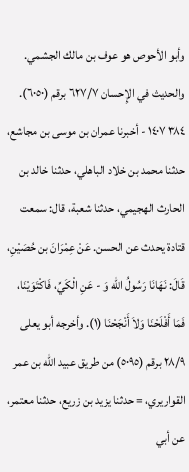وأبو الأحوص هو عوف بن مالك الجشمي. والحديث في الإِحسان ٦٢٧/٧ برقم (٦٠٥٠). ٣٨٤ ١٤٠٧ - أخبرنا عمران بن موسى بن مجاشع، حدثنا محمد بن خلاد الباهلي، حدثنا خالد بن الحارث الهجيمي، حدثنا شعبة، قال: سمعت قتادة یحدث عن الحسن. عَنْ عِمْرَانَ بن حُصَيْنِ، قَالَ: نَهَانَا رَسُولُ الله وَ - عَنِ الْكَيِّ، فَاكْتَوَيْنَا، فَمَا أَفْلَحْنَا وَلاَ أَنْجَحْنَا (١). وأخرجه أبو يعلى ٢٨/٩ برقم (٥٠٩٥) من طريق عبيد الله بن عمر القواريري، = حدثنا يزيد بن زريع، حدثنا معتمر، عن أبي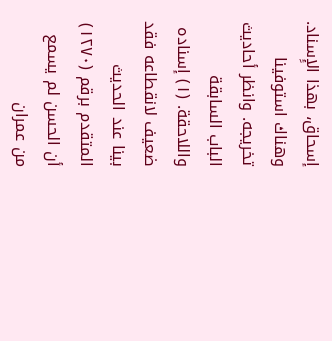إسحاق، بهذا الإِسناد. وهناك استوفينا تخريجه. وانظر أحاديث الباب السابقة واللاحقة. (١) إسناده ضعيف لانقطاعه فقد بينا عند الحديث المتقدم برقم (١٢٧٠) أن الحسن لم يسمع من عمران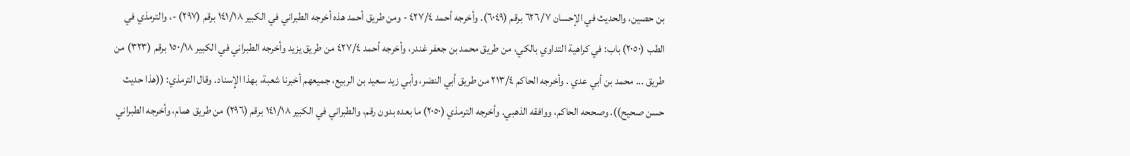بن حصين، والحديث في الإحسان ٦٢٦/٧ برقم (٦٠٤٩). وأخرجه أحمد ٤٢٧/٤ - ومن طريق أحمد هذه أخرجه الطبراني في الكبير ١٤١/١٨ برقم (٢٩٧) -، والترمذي في الطب (٢٠٥٠) باب: في كراهية التداوي بالکي، من طريق محمد بن جعفر غندر، وأخرجه أحمد ٤٢٧/٤ من طريق يزيد وأخرجه الطبراني في الكبير ١٥٠/١٨ برقم (٣٢٣) من طريق ... محمد بن أبي عدي . وأخرجه الحاكم ٢١٣/٤ من طريق أبي النضر، وأبي زيد سعيد بن الربيع، جميعهم أخبرنا شعبة، بهذا الإِسناد. وقال الترمذي: ((هذا حديث حسن صحيح)). وصححه الحاكم، ووافقه الذهبي. وأخرجه الترمذي (٢٠٥٠) ما بعده بدون رقم، والطبراني في الكبير ١٤١/١٨ برقم (٢٩٦) من طريق همام، وأخرجه الطبراني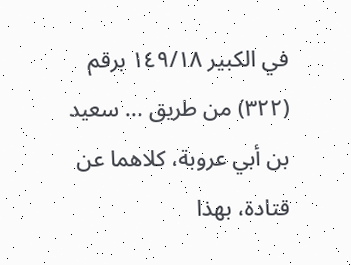في الكبير ١٤٩/١٨ برقم (٣٢٢) من طريق ... سعيد بن أبي عروبة، كلاهما عن قتادة، بهذا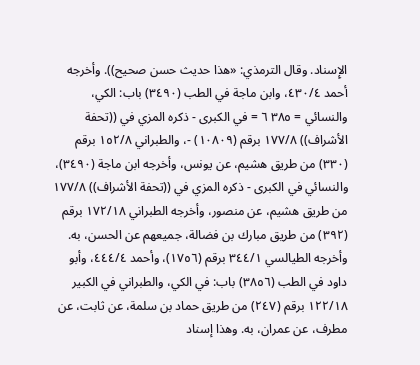الإِسناد. وقال الترمذي: «هذا حديث حسن صحيح)). وأخرجه أحمد ٤٣٠/٤، وابن ماجة في الطب (٣٤٩٠) باب: الكي، والنسائي = ٣٨٥ ٦ = في الكبرى - ذكره المزي في ((تحفة الأشراف)) ١٧٧/٨ برقم (١٠٨٠٩) -، والطبراني ١٥٢/٨ برقم (٣٣٠) من طريق هشيم، عن يونس، وأخرجه ابن ماجة (٣٤٩٠)، والنسائي في الكبرى - ذكره المزي في ((تحفة الأشراف)) ١٧٧/٨ من طريق هشيم، عن منصور، وأخرجه الطبراني ١٧٢/١٨ برقم (٣٩٢) من طريق مبارك بن فضالة، جميعهم عن الحسن، به. وأخرجه الطيالسي ٣٤٤/١ برقم (١٧٥٦)، وأحمد ٤٤٤/٤، وأبو داود في الطب (٣٨٥٦) باب: في الكي، والطبراني في الكبير ١٢٢/١٨ برقم (٢٤٧) من طريق حماد بن سلمة، عن ثابت، عن مطرف، عن عمران، به. وهذا إسناد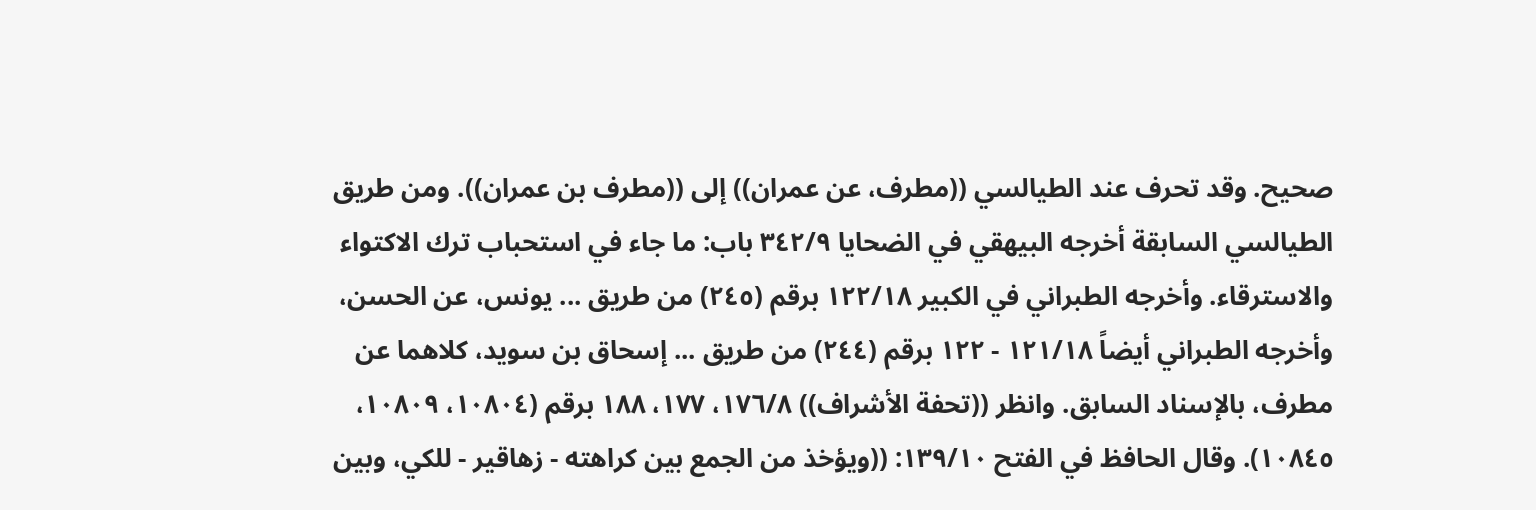صحيح. وقد تحرف عند الطيالسي ((مطرف، عن عمران)) إلى ((مطرف بن عمران)). ومن طريق الطيالسي السابقة أخرجه البيهقي في الضحايا ٣٤٢/٩ باب: ما جاء في استحباب ترك الاكتواء والاسترقاء. وأخرجه الطبراني في الكبير ١٢٢/١٨ برقم (٢٤٥) من طريق ... يونس، عن الحسن، وأخرجه الطبراني أيضاً ١٢١/١٨ - ١٢٢ برقم (٢٤٤) من طريق ... إسحاق بن سويد، كلاهما عن مطرف، بالإسناد السابق. وانظر ((تحفة الأشراف)) ١٧٦/٨، ١٧٧، ١٨٨ برقم (١٠٨٠٤، ١٠٨٠٩، ١٠٨٤٥). وقال الحافظ في الفتح ١٣٩/١٠: ((ويؤخذ من الجمع بين كراهته - زهاقير - للكي، وبين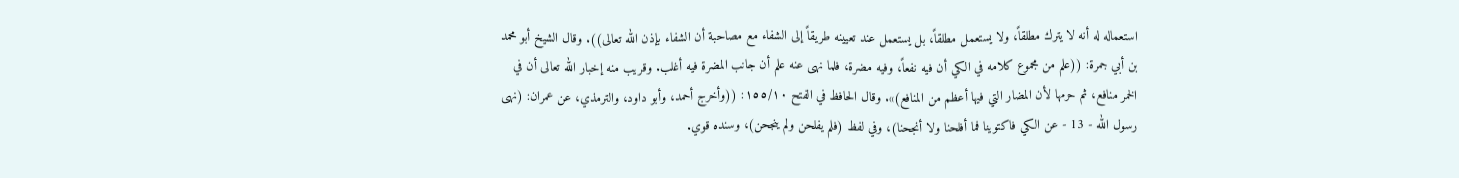استعماله له أنه لا يترك مطلقاً، ولا يستعمل مطلقاً، بل يستعمل عند تعيينه طريقاً إلى الشفاء مع مصاحبة أن الشفاء بإذن الله تعالى)). وقال الشيخ أبو محمد بن أبي جمرة: ((علم من مجموع كلامه في الكي أن فيه نفعاً، وفيه مضرة، فلما نهى عنه علم أن جانب المضرة فيه أغلب. وقريب منه إخبار الله تعالى أن في الخمر منافع، ثم حرمها لأن المضار التي فيها أعظم من المنافع)». وقال الحافظ في الفتح ١٥٥/١٠: ((وأخرج أحمد، وأبو داود، والترمذي، عن عمران: (نهى رسول الله - 13 - عن الكي فاكتوينا فما أفلحنا ولا أنجحنا)، وفي لفظ (فلم یفلحن ولم ینجحن)، وسنده قوي.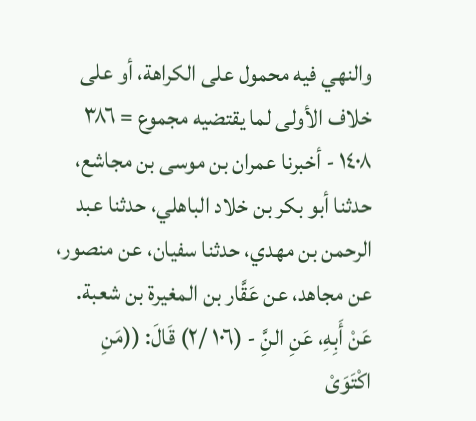والنهي فيه محمول على الكراهة، أو على خلاف الأولى لما يقتضيه مجموع = ٣٨٦ ١٤٠٨ - أخبرنا عمران بن موسى بن مجاشع، حدثنا أبو بكر بن خلاد الباهلي، حدثنا عبد الرحمن بن مهدي، حدثنا سفيان، عن منصور، عن مجاهد، عن عَقَّار بن المغيرة بن شعبة. عَنْ أَبِهِ، عَنِ النَِّ - (١٠٦ /٢) قَالَ: ((مَنِ اكْتَوَىْ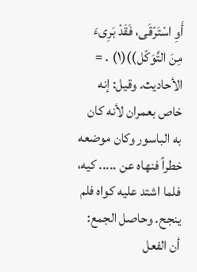أَوِ اسْتَرْقَى، فَقَدْ بَرِىءَ مِنَ التَّوَكّل))(١) . = الأحاديث. وقيل: إنه خاص بعمران لأنه كان به الباسور وكان موضعه خطراً فنهاه عن ..... كيه، فلما اشتد عليه كواه فلم ينجح. وحاصل الجمع: أن الفعل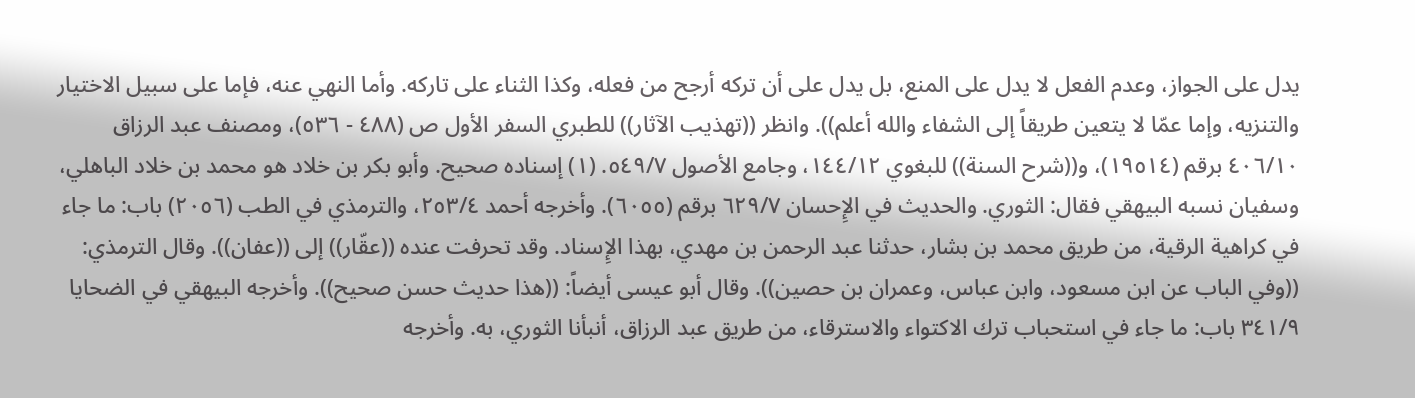يدل على الجواز، وعدم الفعل لا يدل على المنع، بل يدل على أن تركه أرجح من فعله، وكذا الثناء على تاركه. وأما النهي عنه، فإما على سبيل الاختيار والتنزيه، وإما عمّا لا يتعين طريقاً إلى الشفاء والله أعلم)). وانظر ((تهذيب الآثار)) للطبري السفر الأول ص (٤٨٨ - ٥٣٦)، ومصنف عبد الرزاق ٤٠٦/١٠ برقم (١٩٥١٤)، و((شرح السنة)) للبغوي ١٤٤/١٢، وجامع الأصول ٥٤٩/٧. (١) إسناده صحيح. وأبو بكر بن خلاد هو محمد بن خلاد الباهلي، وسفيان نسبه البيهقي فقال: الثوري. والحديث في الإِحسان ٦٢٩/٧ برقم (٦٠٥٥). وأخرجه أحمد ٢٥٣/٤، والترمذي في الطب (٢٠٥٦) باب: ما جاء في كراهية الرقية، من طريق محمد بن بشار، حدثنا عبد الرحمن بن مهدي، بهذا الإِسناد. وقد تحرفت عنده ((عقّار)) إلى ((عفان)). وقال الترمذي: ((وفي الباب عن ابن مسعود، وابن عباس، وعمران بن حصين)). وقال أبو عیسی أيضاً: ((هذا حديث حسن صحيح)). وأخرجه البيهقي في الضحايا ٣٤١/٩ باب: ما جاء في استحباب ترك الاكتواء والاسترقاء، من طريق عبد الرزاق، أنبأنا الثوري، به. وأخرجه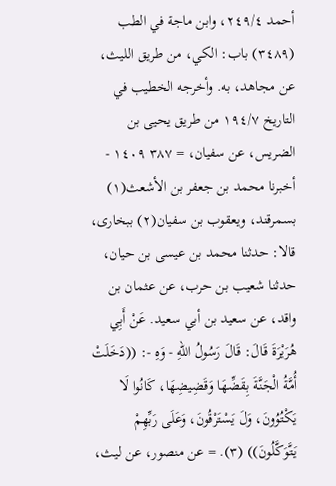أحمد ٢٤٩/٤، وابن ماجة في الطب (٣٤٨٩) باب: الكي، من طريق اللیث، عن مجاهد، به. وأخرجه الخطيب في التاريخ ١٩٤/٧ من طريق يحيى بن الضريس، عن سفيان، = ٣٨٧ ١٤٠٩ - أخبرنا محمد بن جعفر بن الأشعث(١) بسمرقند، ويعقوب بن سفيان(٢) ببخارى، قالا: حدثنا محمد بن عيسى بن حيان، حدثنا شعيب بن حرب، عن عثمان بن واقد، عن سعيد بن أبي سعید. عَنْ أَبِي هُرَيْرَةَ قَالَ: قَالَ رَسُولُ اللهِ - وَهِ -: ((دَخَلَتْ أُمَّةُ الْجَنَّةَ بِقَضِّهَا وَقَضِيضِهَا، كَانُوا لَا يَكْتُوُونَ، وَلَ يَسْتَرْقُونَ، وَعَلَى رَبِّهِمْ يَتَّوَكَّلُونَ)) (٣). = عن منصور، عن ليث،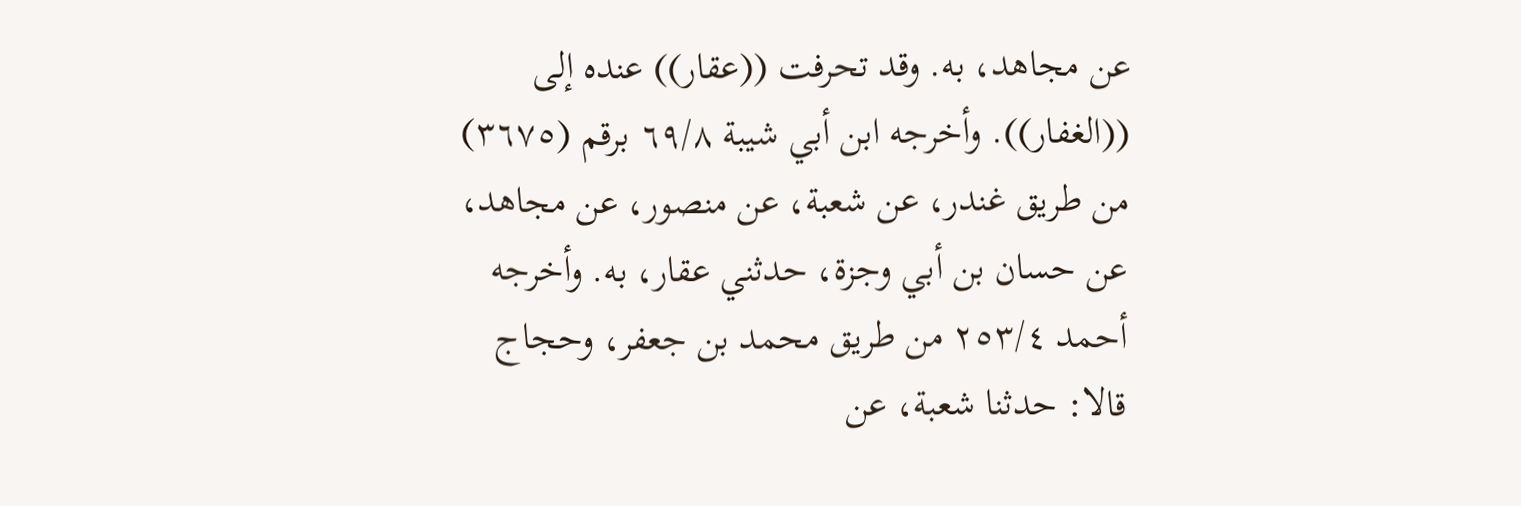عن مجاهد، به. وقد تحرفت ((عقار)) عنده إلى ((الغفار)). وأخرجه ابن أبي شيبة ٦٩/٨ برقم (٣٦٧٥) من طريق غندر، عن شعبة، عن منصور، عن مجاهد، عن حسان بن أبي وجزة، حدثني عقار، به. وأخرجه أحمد ٢٥٣/٤ من طريق محمد بن جعفر، وحجاج قالا: حدثنا شعبة، عن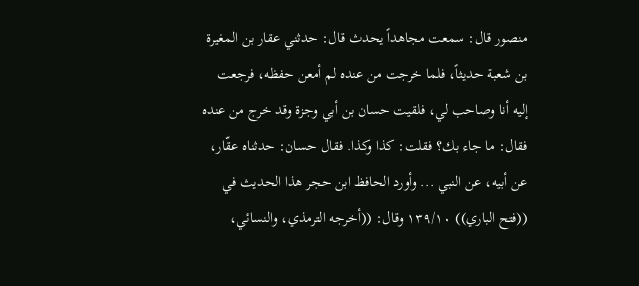منصور قال: سمعت مجاهداً يحدث قال: حدثني عقار بن المغيرة بن شعبة حديثاً، فلما خرجت من عنده لم أمعن حفظه، فرجعت إليه أنا وصاحب لي، فلقيت حسان بن أبي وجزة وقد خرج من عنده فقال: ما جاء بك؟ فقلت: كذا وكذا. فقال حسان: حدثناه عقّار، عن أبيه، عن النبي ... وأورد الحافظ ابن حجر هذا الحديث في ((فتح الباري)) ١٣٩/١٠ وقال: ((أخرجه الترمذي، والنسائي،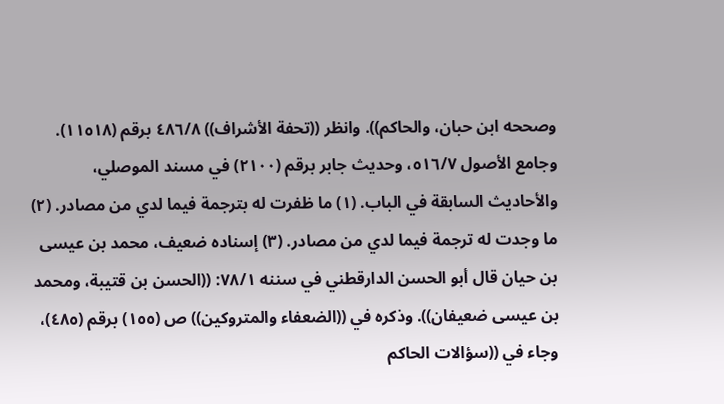وصححه ابن حبان، والحاكم)). وانظر ((تحفة الأشراف)) ٤٨٦/٨ برقم (١١٥١٨). وجامع الأصول ٥١٦/٧، وحديث جابر برقم (٢١٠٠) في مسند الموصلي، والأحاديث السابقة في الباب. (١) ما ظفرت له بترجمة فيما لدي من مصادر. (٢) ما وجدت له ترجمة فيما لدي من مصادر. (٣) إسناده ضعيف، محمد بن عيسى بن حيان قال أبو الحسن الدارقطني في سننه ٧٨/١: ((الحسن بن قتيبة، ومحمد بن عيسى ضعيفان)). وذكره في ((الضعفاء والمتروكين)) ص (١٥٥) برقم (٤٨٥)، وجاء في ((سؤالات الحاكم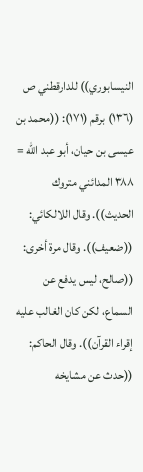النيسابوري)) للدارقطني ص (١٣٦) برقم (١٧١): ((محمد بن عيسى بن حيان، أبو عبد الله = ٣٨٨ المدائني متروك الحديث)). وقال اللالكائي: ((ضعيف)). وقال مرة أخرى: ((صالح، ليس يدفع عن السماع، لكن كان الغالب عليه إقراء القرآن)). وقال الحاكم: ((حدث عن مشايخه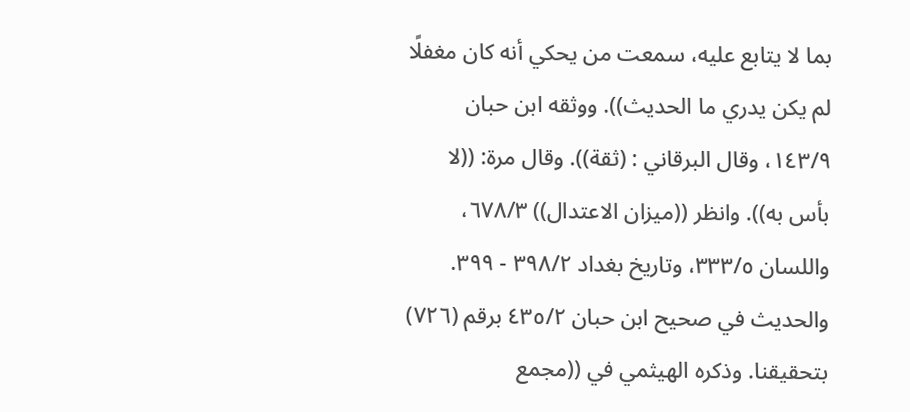بما لا يتابع عليه، سمعت من يحكي أنه كان مغفلًا لم يكن يدري ما الحديث)). ووثقه ابن حبان ١٤٣/٩، وقال البرقاني : (ثقة)). وقال مرة: ((لا بأس به)). وانظر ((ميزان الاعتدال)) ٦٧٨/٣، واللسان ٣٣٣/٥، وتاریخ بغداد ٣٩٨/٢ - ٣٩٩. والحديث في صحيح ابن حبان ٤٣٥/٢ برقم (٧٢٦) بتحقيقنا. وذكره الهيثمي في ((مجمع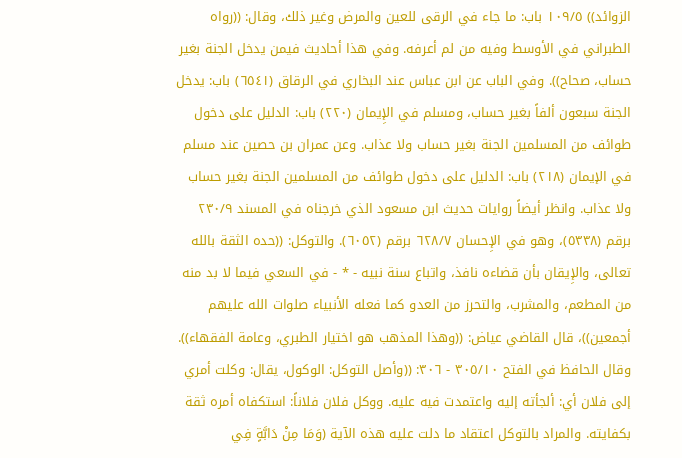الزوائد)) ١٠٩/٥ باب: ما جاء في الرقى للعين والمرض وغير ذلك، وقال: ((رواه الطبراني في الأوسط وفيه من لم أعرفه. وفي هذا أحادیث فیمن يدخل الجنة بغير حساب، صحاح)). وفي الباب عن ابن عباس عند البخاري في الرقاق (٦٥٤١) باب: يدخل الجنة سبعون ألفاً بغير حساب، ومسلم في الإِيمان (٢٢٠) باب: الدليل على دخول طوائف من المسلمين الجنة بغير حساب ولا عذاب. وعن عمران بن حصین عند مسلم في الإیمان (٢١٨) باب: الدلیل علی دخول طوائف من المسلمين الجنة بغير حساب ولا عذاب. وانظر أيضاً روايات حديث ابن مسعود الذي خرجناه في المسند ٢٣٠/٩ برقم (٥٣٣٨)، وهو في الإِحسان ٦٢٨/٧ برقم (٦٠٥٢). والتوكل: ((حده الثقة بالله تعالى، والإِيقان بأن قضاءه نافذ، واتباع سنة نبيه - * - في السعي فيما لا بد منه من المطعم، والمشرب، والتحرز من العدو كما فعله الأنبياء صلوات الله عليهم أجمعين))، قال القاضي عياض: ((وهذا المذهب هو اختيار الطبري، وعامة الفقهاء)). وقال الحافظ في الفتح ٣٠٥/١٠ - ٣٠٦: ((وأصل التوكل: الوكول، يقال: وكلت أمري إلى فلان أي: ألجأته إليه واعتمدت فيه عليه. ووكل فلان فلاناً: استكفاه أمره ثقة بكفايته. والمراد بالتوكل اعتقاد ما دلت عليه هذه الآية (وَمَا مِنْ دَابَّةٍ فِي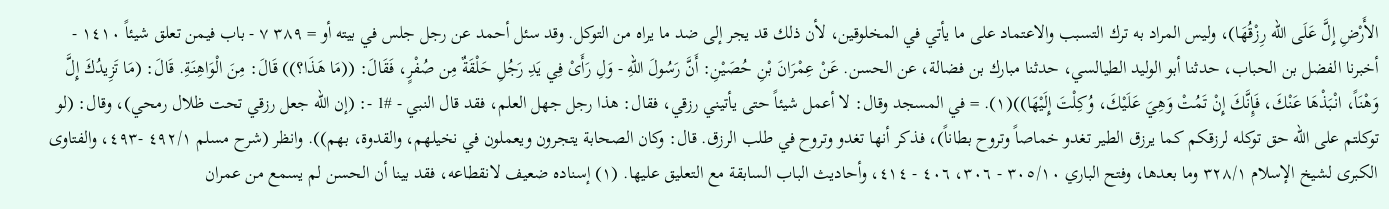الأَرْضِ إِلَّ عَلَى الله رِزْقُهَا)، وليس المراد به ترك التسبب والاعتماد على ما يأتي في المخلوقين، لأن ذلك قد يجر إلى ضد ما يراه من التوكل. وقد سئل أحمد عن رجل جلس في بيته أو = ٣٨٩ ٧ - باب فيمن تعلق شيئاً ١٤١٠ - أخبرنا الفضل بن الحباب، حدثنا أبو الوليد الطيالسي، حدثنا مبارك بن فضالة، عن الحسن. عَنْ عِمْرَانَ بْنِ حُصَيْنِ: أَنَّ رَسُولَ اللهِ - وَلِ رَأَىْ فِي يَدِ رَجُلِ حَلْقَةٌ مِن صُفْرٍ، فَقَالَ: ((مَا هَذَا؟)) قَالَ: مِنَ الْوَاهِنَةِ. قَالَ: (مَا تَزِيدُكَ إِلَّ وَهْنَاً، انْبَذْهَا عَنْكَ، فَإِنَّكَ إِنْ تَمُتْ وَهِيَ عَلَيْكَ، وُكِلْتَ إِلَيْهَا))(١). = في المسجد وقال: لا أعمل شيئاً حتى يأتيني رزقي، فقال: هذا رجل جهل العلم، فقد قال النبي - #1 -: (إن الله جعل رزقي تحت ظلال رمحي)، وقال: (لو توكلتم على الله حق توكله لرزقكم كما يرزق الطير تغدو خماصاً وتروح بطاناً)، فذكر أنها تغدو وتروح في طلب الرزق. قال: وكان الصحابة يتجرون ويعملون في نخيلهم، والقدوة، بهم)). وانظر (شرح مسلم ٤٩٢/١ -٤٩٣، والفتاوى الكبرى لشيخ الإسلام ٣٢٨/١ وما بعدها، وفتح الباري ٣٠٥/١٠ - ٣٠٦، ٤٠٦ - ٤١٤، وأحاديث الباب السابقة مع التعليق عليها. (١) إسناده ضعيف لانقطاعه، فقد بينا أن الحسن لم يسمع من عمران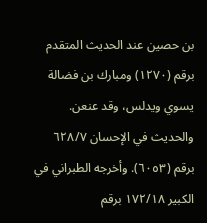بن حصين عند الحديث المتقدم برقم (١٢٧٠) ومبارك بن فضالة يسوي ويدلس، وقد عنعن. والحديث في الإحسان ٦٢٨/٧ برقم (٦٠٥٣). وأخرجه الطبراني في الكبير ١٧٢/١٨ برقم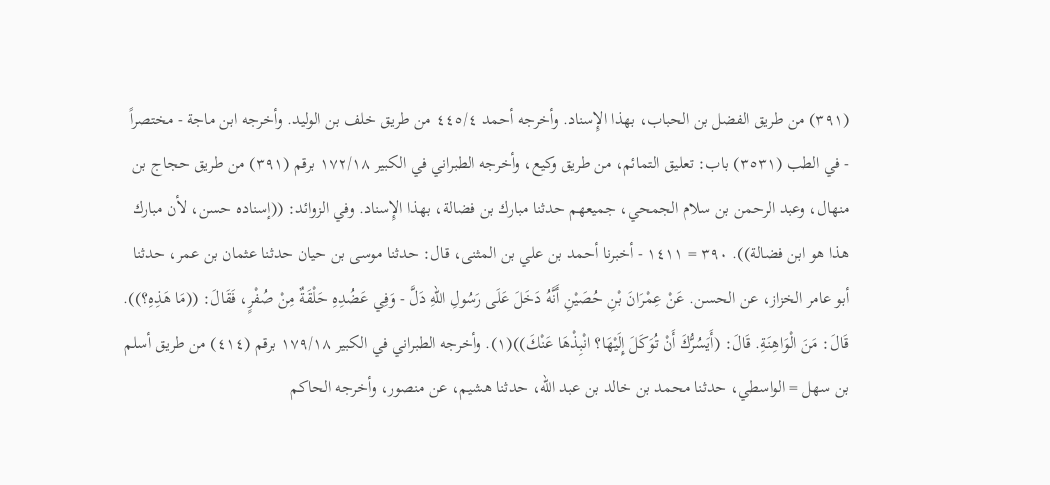(٣٩١) من طريق الفضل بن الحباب، بهذا الإِسناد. وأخرجه أحمد ٤٤٥/٤ من طريق خلف بن الوليد. وأخرجه ابن ماجة - مختصراً - في الطب (٣٥٣١) باب: تعليق التمائم، من طريق وکیع، وأخرجه الطبراني في الكبير ١٧٢/١٨ برقم (٣٩١) من طريق حجاج بن منهال، وعبد الرحمن بن سلام الجمحي، جميعهم حدثنا مبارك بن فضالة، بهذا الإِسناد. وفي الزوائد: ((إسناده حسن، لأن مبارك هذا هو ابن فضالة)). ٣٩٠ = ١٤١١ - أخبرنا أحمد بن علي بن المثنى، قال: حدثنا موسى بن حيان حدثنا عثمان بن عمر، حدثنا أبو عامر الخزاز، عن الحسن. عَنْ عِمْرَانَ بْنِ حُصَيْنِ أَنَّهُ دَخَلَ عَلَى رَسُولِ اللهِ دَلَّ - وَفِي عَضُدِهِ حَلْقَةٌ مِنْ صُفْرٍ، فَقَالَ: ((مَا هَذِهِ؟)). قَالَ: مَنَ الْوَاهِنَةِ. قَالَ: (أَيَسُرُّكَ أَنْ تُوَكَلَ إِلَيْهَا؟ انْبِذْهَا عَنْكَ))(١). وأخرجه الطبراني في الكبير ١٧٩/١٨ برقم (٤١٤) من طريق أسلم بن سهل = الواسطي، حدثنا محمد بن خالد بن عبد الله، حدثنا هشيم، عن منصور، وأخرجه الحاكم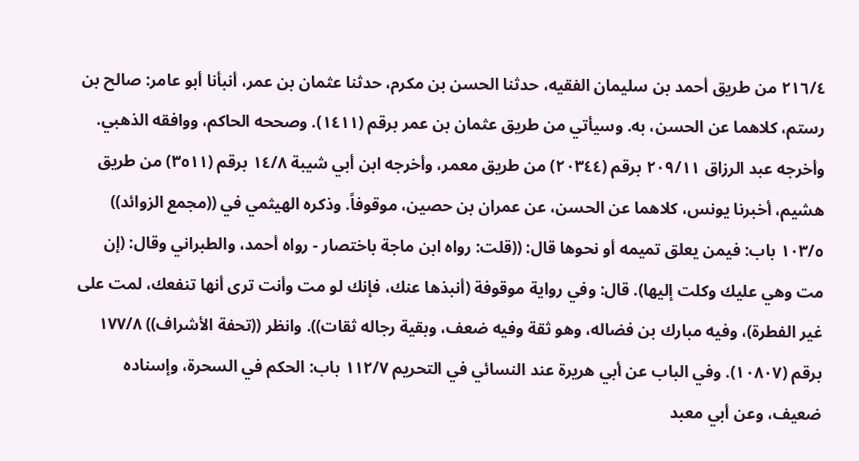٢١٦/٤ من طريق أحمد بن سليمان الفقيه، حدثنا الحسن بن مکرم، حدثنا عثمان بن عمر، أنبأنا أبو عامر: صالح بن رستم، كلاهما عن الحسن، به. وسيأتي من طريق عثمان بن عمر برقم (١٤١١). وصححه الحاكم، ووافقه الذهبي. وأخرجه عبد الرزاق ٢٠٩/١١ برقم (٢٠٣٤٤) من طريق معمر، وأخرجه ابن أبي شيبة ١٤/٨ برقم (٣٥١١) من طريق هشيم، أخبرنا يونس، كلاهما عن الحسن، عن عمران بن حصين، موقوفاً. وذكره الهيثمي في ((مجمع الزوائد)) ١٠٣/٥ باب: فيمن يعلق تميمه أو نحوها قال: ((قلت: رواه ابن ماجة باختصار - رواه أحمد، والطبراني وقال: (إن مت وهي عليك وكلت إليها). قال: وفي رواية موقوفة (أنبذها عنك، فإنك لو مت وأنت ترى أنها تنفعك، لمت على غير الفطرة)، وفيه مبارك بن فضاله، وهو ثقة وفيه ضعف، وبقية رجاله ثقات)). وانظر ((تحفة الأشراف)) ١٧٧/٨ برقم (١٠٨٠٧). وفي الباب عن أبي هريرة عند النسائي في التحريم ١١٢/٧ باب: الحكم في السحرة، وإسناده ضعيف، وعن أبي معبد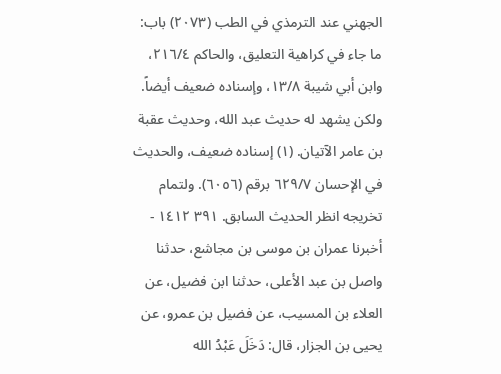الجهني عند الترمذي في الطب (٢٠٧٣) باب: ما جاء في كراهية التعليق، والحاكم ٢١٦/٤، وابن أبي شيبة ١٣/٨، وإسناده ضعيف أيضاً. ولكن يشهد له حديث عبد الله، وحديث عقبة بن عامر الآتيان. (١) إسناده ضعيف، والحديث في الإحسان ٦٢٩/٧ برقم (٦٠٥٦). ولتمام تخريجه انظر الحديث السابق. ٣٩١ ١٤١٢ - أخبرنا عمران بن موسى بن مجاشع، حدثنا واصل بن عبد الأعلى، حدثنا ابن فضيل، عن العلاء بن المسيب، عن فضيل بن عمرو، عن يحيى بن الجزار، قال: دَخَلَ عَبْدُ الله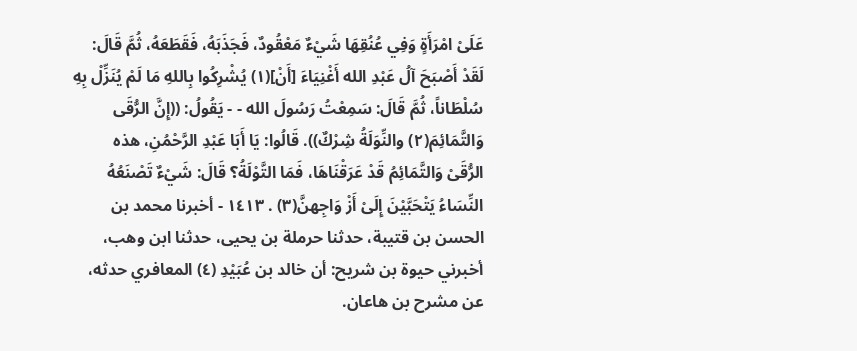عَلَىْ امْرَأَةٍ وَفِي عُنُقِهَا شَيْءٌ مَعْقُودٌ، فَجَذَبَهُ، فَقَطَعَهُ، ثُمَّ قَالَ: لَقَدْ أَصْبَحَ آلُ عَبْدِ الله أَغْنِيَاءَ [أَنْ](١) يُشْرِكُوا بِاللهِ مَا لَمْ يُنَزِّلْ بِهِ سُلْطَاناً، ثُمَّ قَالَ: سَمِعْتُ رَسُولَ الله - - يَقُولُ: ((إِنَّ الرُّقَى وَالتَّمَائِمَ(٢) والنِّوَلَةُ شِرْكٌ)). قَالُوا: يَا أَبَا عَبْدِ الرَّحْمُنِ، هذه الرُّقَىْ وَالتَّمَائِمُ قَدْ عَرَقْنَاهَا، فَمَا التَّوْلَةُ؟ قَالَ: شَيْءٌ تَصْنَعُهُ النِّسَاءُ يَتْحَبَّيْنَ إِلَىْ أَزْ وَاجِهنَّ(٣) . ١٤١٣ - أخبرنا محمد بن الحسن بن قتيبة، حدثنا حرملة بن يحيى، حدثنا ابن وهب، أخبرني حيوة بن شريح: أن خالد بن عُبَيْدِ (٤) المعافري حدثه، عن مشرح بن هاعان.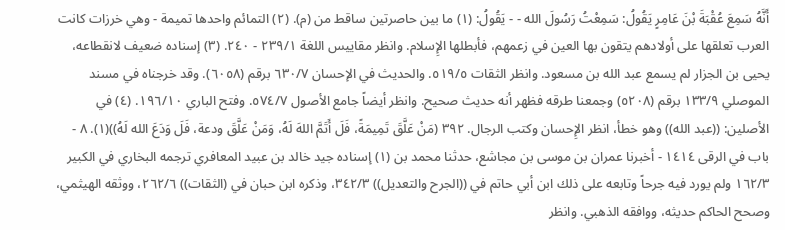أَنَّهُ سَمِعَ عُقْبَةَ بْنَ عَامِرٍ يَقُولُ: سَمِعْتُ رَسُولَ الله - - يَقُولُ: (١) ما بين حاصرتين ساقط من (م). (٢) التمائم واحدها تميمة - وهي خرزات كانت العرب تعلقها على أولادهم يتقون بها العين في زعمهم، فأبطلها الإِسلام. وانظر مقاييس اللغة ٢٣٩/١ - ٢٤٠. (٣) إسناده ضعيف لانقطاعه، يحيى بن الجزار لم يسمع عبد الله بن مسعود. وانظر الثقات ٥١٩/٥. والحديث في الإحسان ٦٣٠/٧ برقم (٦٠٥٨). وقد خرجناه في مسند الموصلي ١٣٣/٩ برقم (٥٢٠٨) وجمعنا طرقه فظهر أنه حديث صحيح. وانظر أيضاً جامع الأصول ٥٧٤/٧. وفتح الباري ١٩٦/١٠. (٤) في الأصلين: ((عبد الله)) وهو خطأ، انظر الإِحسان وكتب الرجال. ٣٩٢ (مَنْ عَلَّقَ تَمِيمَةً، فَلَ أَتَمَّ اللهَ لَهُ، وَمَنْ عَلَّقَ ودعة، فَلَ وَدَعَ الله لَهُ))(١). ٨ - باب في الرقى ١٤١٤ - أخبرنا عمران بن موسى بن مجاشع، حدثنا محمد بن (١) إسناده جيد خالد بن عبيد المعافري ترجمه البخاري في الكبير ١٦٢/٣ ولم يورد فيه جرحاً وتابعه على ذلك ابن أبي حاتم في ((الجرح والتعديل)) ٣٤٢/٣، وذكره ابن حبان في (الثقات)) ٢٦٢/٦، ووثقه الهيثمي، وصحح الحاكم حديثه، ووافقه الذهبي. وانظر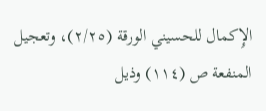الإِكمال للحسيني الورقة (٢/٢٥)، وتعجيل المنفعة ص (١١٤) وذیل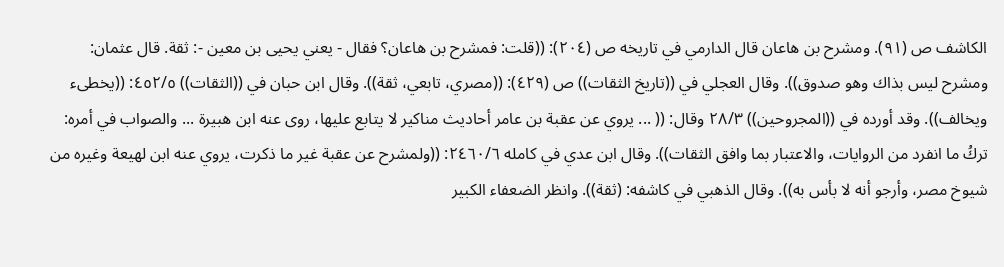الکاشف ص (٩١). ومشرح بن هاعان قال الدارمي في تاريخه ص (٢٠٤): ((قلت: فمشرح بن هاعان؟ فقال - يعني يحيى بن معين -: ثقة. قال عثمان: ومشرح ليس بذاك وهو صدوق)). وقال العجلي في ((تاريخ الثقات)) ص (٤٢٩): ((مصري، تابعي، ثقة)). وقال ابن حبان في ((الثقات)) ٤٥٢/٥: ((يخطىء ويخالف)). وقد أورده في ((المجروحين)) ٢٨/٣ وقال: (( ... يروي عن عقبة بن عامر أحاديث مناكير لا يتابع عليها، روى عنه ابن هبيرة ... والصواب في أمره: تركُ ما انفرد من الروايات، والاعتبار بما وافق الثقات)). وقال ابن عدي في كامله ٢٤٦٠/٦: ((ولمشرح عن عقبة غير ما ذكرت، يروي عنه ابن لهيعة وغيره من شيوخ مصر، وأرجو أنه لا بأس به)). وقال الذهبي في كاشفه: (ثقة)). وانظر الضعفاء الكبير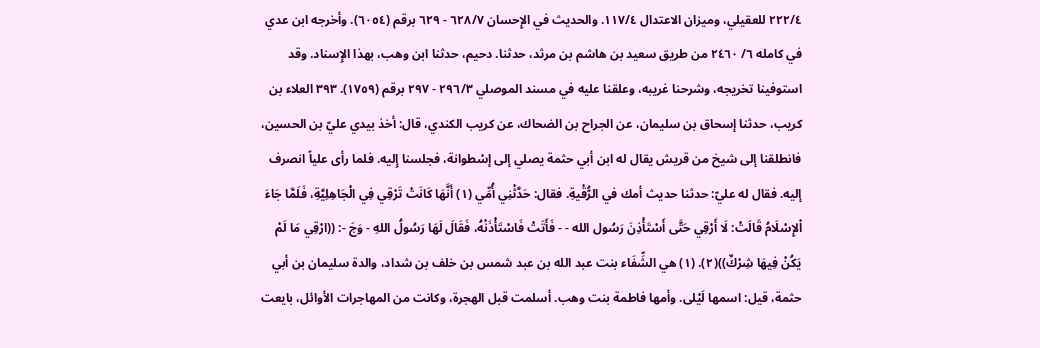٢٢٢/٤ للعقيلي، وميزان الاعتدال ١١٧/٤. والحديث في الإِحسان ٦٢٨/٧ - ٦٢٩ برقم (٦٠٥٤). وأخرجه ابن عدي في كامله ٦/ ٢٤٦٠ من طریق سعید بن هاشم بن مرثد، حدثنا. دحیم، حدثنا ابن وهب، بهذا الإِسناد. وقد استوفينا تخريجه، وشرحنا غريبه، وعلقنا عليه في مسند الموصلي ٢٩٦/٣ - ٢٩٧ برقم (١٧٥٩). ٣٩٣ العلاء بن كريب، حدثنا إسحاق بن سليمان، عن الجراح بن الضحاك، عن كريب الكندي، قال: أخذ بيدي عليّ بن الحسين، فانطلقنا إلى شيخ من قريش يقال له ابن أبي حثمة يصلي إلى إسْطوانة، فجلسنا إِليه. فلما رأى علياً انصرف إليه. فقال له عليّ: حدثنا حديث أمك في الرُّقْيةِ. فقال: حَدَّثْنِي أُمِّي (١) أَنَّهَا كَانَتْ تَرْقِي فِي الْجَاهِلِيَّةِ، فَلَمَّا جَاءَ اْلإِسْلَامُ قَالَتْ: لَا أَرْقِي حَتَّى أَسْتَأْذِنَ رَسُول الله - - فَأَتَتْ فَاسْتَأْذَنْهُ، فَقَالَ لَهَا رَسُولُ اللهِ - وَجَ -: ((ارْقِي مَا لَمْ يَكُنْ فِيهَا شِرْكٌ))(٢). (١) هي الشِّفَاء بنت عبد الله بن عبد شمس بن خلف بن شداد، والدة سليمان بن أبي حثمة، قيل: اسمها لَيْلى. وأمها فاطمة بنت وهب. أسلمت قبل الهجرة، وكانت من المهاجرات الأوائل، بايعت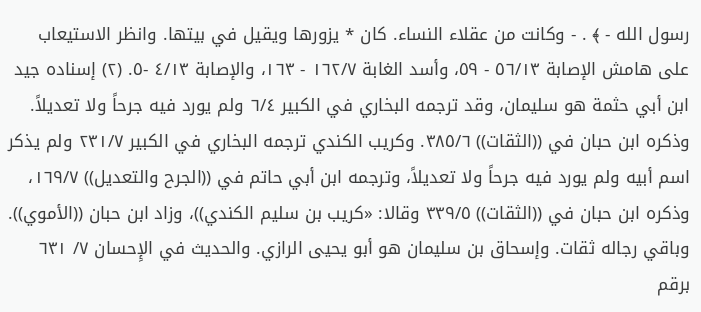رسول الله - ﴾ . - وكانت من عقلاء النساء. كان * يزورها ويقيل في بيتها. وانظر الاستيعاب على هامش الإصابة ٥٦/١٣ - ٥٩، وأسد الغابة ١٦٢/٧ - ١٦٣، والإصابة ٤/١٣ -٥. (٢) إسناده جيد ابن أبي حثمة هو سليمان، وقد ترجمه البخاري في الكبير ٦/٤ ولم يورد فيه جرحاً ولا تعديلاً. وذكره ابن حبان في ((الثقات)) ٣٨٥/٦. وکریب الكندي ترجمه البخاري في الكبير ٢٣١/٧ ولم يذكر اسم أبيه ولم يورد فيه جرحاً ولا تعديلاً، وترجمه ابن أبي حاتم في ((الجرح والتعديل)) ١٦٩/٧، وذكره ابن حبان في ((الثقات)) ٣٣٩/٥ وقالا: «کریب بن سلیم الکندي))، وزاد ابن حبان ((الأموي)). وباقي رجاله ثقات. وإسحاق بن سليمان هو أبو يحيى الرازي. والحديث في الإِحسان ٧/ ٦٣١ برقم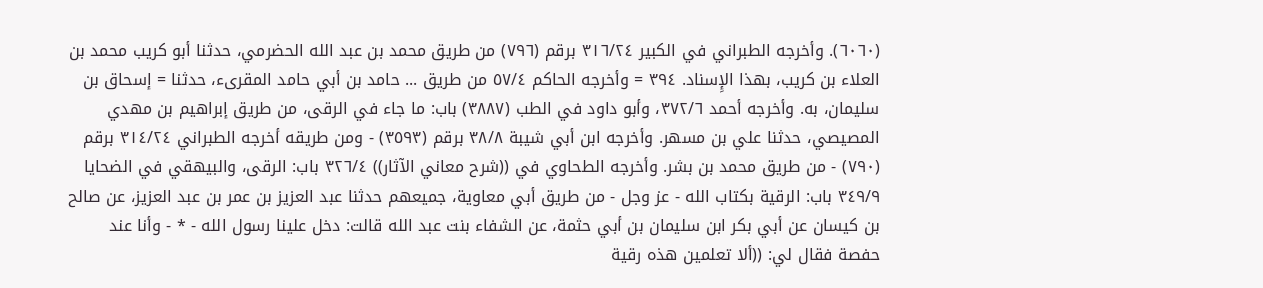(٦٠٦٠). وأخرجه الطبراني في الكبير ٣١٦/٢٤ برقم (٧٩٦) من طريق محمد بن عبد الله الحضرمي، حدثنا أبو كريب محمد بن العلاء بن كريب، بهذا الإِسناد. ٣٩٤ = وأخرجه الحاكم ٥٧/٤ من طريق ... حامد بن أبي حامد المقرىء، حدثنا = إسحاق بن سليمان، به. وأخرجه أحمد ٣٧٢/٦، وأبو داود في الطب (٣٨٨٧) باب: ما جاء في الرقى، من طريق إبراهيم بن مهدي المصيصي، حدثنا علي بن مسهر. وأخرجه ابن أبي شيبة ٣٨/٨ برقم (٣٥٩٣) - ومن طريقه أخرجه الطبراني ٣١٤/٢٤ برقم (٧٩٠) - من طريق محمد بن بشر. وأخرجه الطحاوي في ((شرح معاني الآثار)) ٣٢٦/٤ باب: الرقى، والبيهقي في الضحايا ٣٤٩/٩ باب: الرقية بكتاب الله - عز وجل - من طريق أبي معاوية، جميعهم حدثنا عبد العزيز بن عمر بن عبد العزيز، عن صالح بن كيسان عن أبي بكر ابن سليمان بن أبي حثمة، عن الشفاء بنت عبد الله قالت: دخل علينا رسول الله - * - وأنا عند حفصة فقال لي: ((ألا تعلمين هذه رقية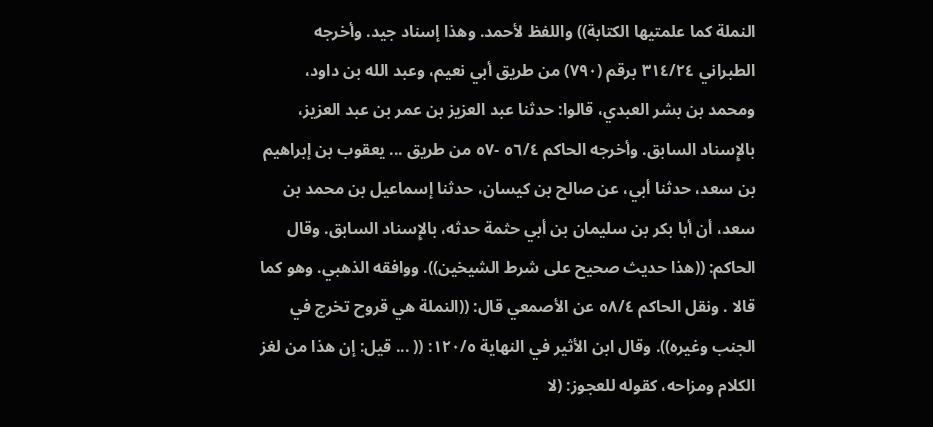النملة كما علمتيها الكتابة)) واللفظ لأحمد. وهذا إسناد جيد. وأخرجه الطبراني ٣١٤/٢٤ برقم (٧٩٠) من طريق أبي نعيم، وعبد الله بن داود، ومحمد بن بشر العبدي، قالوا: حدثنا عبد العزيز بن عمر بن عبد العزيز، بالإِسناد السابق. وأخرجه الحاكم ٥٦/٤ -٥٧ من طریق ... يعقوب بن إبراهيم بن سعد، حدثنا أبي، عن صالح بن كيسان، حدثنا إسماعيل بن محمد بن سعد، أن أبا بكر بن سليمان بن أبي حثمة حدثه، بالإِسناد السابق. وقال الحاكم: ((هذا حديث صحيح على شرط الشيخين)). ووافقه الذهبي. وهو كما قالا . ونقل الحاكم ٥٨/٤ عن الأصمعي قال: ((النملة هي قروح تخرج في الجنب وغيره)). وقال ابن الأثير في النهاية ١٢٠/٥: (( ... قيل: إن هذا من لغز الكلام ومزاحه، كقوله للعجوز: (لا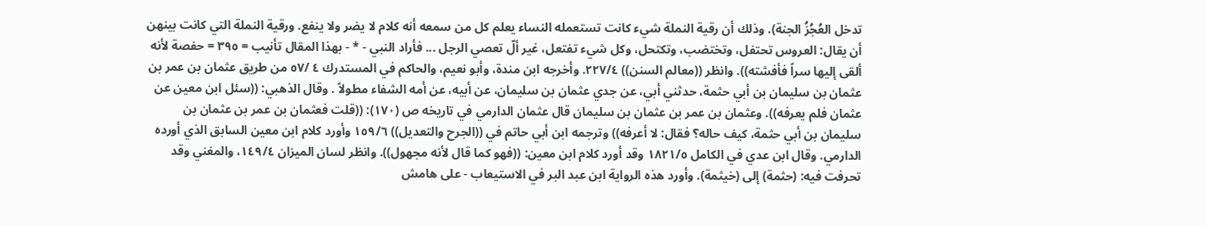تدخل العُجُزُ الجنة). وذلك أن رقية النملة شيء كانت تستعمله النساء يعلم كل من سمعه أنه كلام لا يضر ولا ينفع. ورقية النملة التي كانت بينهن أن يقال: العروس تحتفل، وتختضب، وتكتحل، وكل شيء تفتعل، غير ألّ تعصي الرجل ... فأراد النبي - * - بهذا المقال تأنيب = ٣٩٥ = حفصة لأنه ألقى إليها سراً فأفشته)). وانظر ((معالم السنن)) ٢٢٧/٤. وأخرجه ابن مندة، وأبو نعيم، والحاكم في المستدرك ٤ /٥٧ من طريق عثمان بن عمر بن عثمان بن سليمان بن أبي حثمة، حدثني أبي، عن جدي عثمان بن سليمان، عن أبيه، عن أمه الشفاء مطولاً . وقال الذهبي: ((سئل ابن معين عن عثمان فلم يعرفه)). وعثمان بن عمر بن عثمان بن سليمان قال عثمان الدارمي في تاريخه ص (١٧٠): ((قلت فعثمان بن عمر بن عثمان بن سليمان بن أبي حثمة، كيف حاله؟ فقال: لا أعرفه)) وترجمه ابن أبي حاتم في ((الجرح والتعديل)) ١٥٩/٦ وأورد كلام ابن معين السابق الذي أورده الدارمي. وقال ابن عدي في الكامل ١٨٢١/٥ وقد أورد كلام ابن معين: ((فهو كما قال لأنه مجهول)). وانظر لسان الميزان ١٤٩/٤، والمغني وقد تحرفت فيه: (حثمة) إلى (خيثمة). وأورد هذه الرواية ابن عبد البر في الاستيعاب - على هامش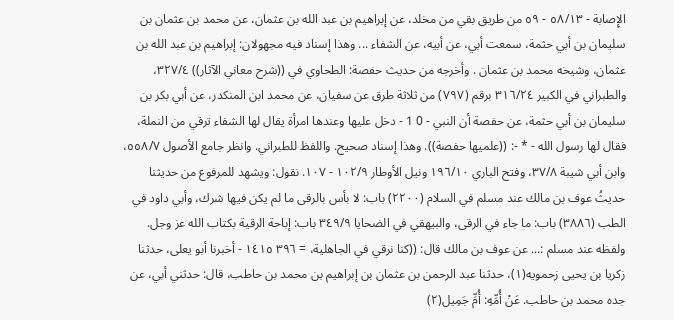الإِصابة - ٥٨/١٣ - ٥٩ من طريق بقي من مخلد، عن إبراهيم بن عبد الله بن عثمان، عن محمد بن عثمان بن سليمان بن أبي حثمة، سمعت أبي، عن أبيه، عن الشفاء ... وهذا إسناد فيه مجهولان: إبراهيم بن عبد الله بن عثمان، وشيخه محمد بن عثمان . وأخرجه من حديث حفصة: الطحاوي في ((شرح معاني الآثار)) ٣٢٧/٤، والطبراني في الكبير ٣١٦/٢٤ برقم (٧٩٧) من ثلاثة طرق عن سفيان، عن محمد ابن المنكدر، عن أبي بكر بن سليمان بن أبي حثمة، عن حفصة أن النبي - 0 1 - دخل عليها وعندها امرأة يقال لها الشفاء ترقي من النملة، فقال لها رسول الله - * -: ((علميها حفصة)). وهذا إسناد صحيح. واللفظ للطبراني. وانظر جامع الأصول ٥٥٨/٧، وابن أبي شيبة ٣٧/٨، وفتح الباري ١٩٦/١٠ ونيل الأوطار ١٠٢/٩ - ١٠٧. نقول: ويشهد للمرفوع من حديثنا حديثُ عوف بن مالك عند مسلم في السلام (٢٢٠٠) باب: لا بأس بالرقى ما لم يكن فيها شرك، وأبي داود في الطب (٣٨٨٦) باب: ما جاء في الرقى، والبيهقي في الضحايا ٣٤٩/٩ باب: إباحة الرقية بكتاب الله عز وجل. ولفظه عند مسلم :... عن عوف بن مالك قال: ((كنا نرقي في الجاهلية، = ٣٩٦ ١٤١٥ - أخبرنا أبو يعلى، حدثنا زكريا بن يحيى زحمويه(١)، حدثنا عبد الرحمن بن عثمان بن إبراهيم بن محمد بن حاطب، قال: حدثني أبي، عن جده محمد بن حاطب. عَنْ أُمِّهِ: أُمِّ جَمِيل(٢)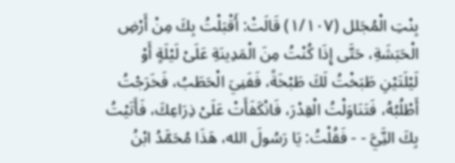بِنْتِ الْمُجَلل (١/١٠٧) قَالَتْ: أَقْبَلْتُ بِكَ مِنْ أَرْضِ الْحَبَشَةِ، حَتَّى إِذَا كُنْتُ مِنَ الْمَدِينَةِ عَلَىْ لَيْلَةٍ أَوْ لَيْلَتَيْنِ طَبَخْتُ لَكَ طَبْخَةً، فَفَنِيَ الْحَطَبُ، فَخَرَجْتُ أَطْلُبُهُ، فَتَنَاوَلْتُ الْقِدْرَ، فَانْكَفَأَتْ عَلَىْ ذِرَاعِكَ، فَأَتَيْتُ بِكَ النَِّيَّ - - فَقُلْتُ: يَا رَسُولَ الله، هَذَا مُحَمَّدُ ابْنُ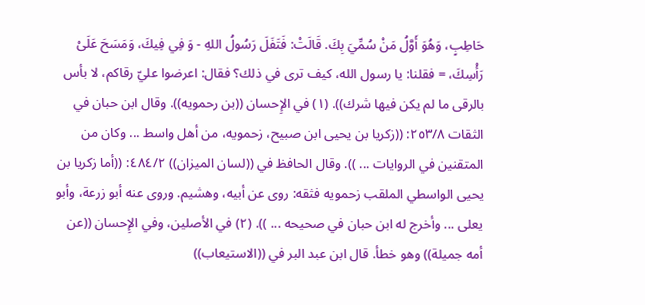حَاطِبٍ، وَهُوَ أَوَّلُ مَنْ سُمِّيَ بِكَ. قَالَتْ: فَتَفَلَ رَسُولُ اللهِ - وَ فِي فِيكَ، وَمَسَحَ عَلَىْ رَأْسِكَ، = فقلنا: يا رسول الله، كيف ترى في ذلك؟ فقال: اعرضوا عليّ رقاكم، لا بأس بالرقى ما لم يكن فيها شرك)). (١) في الإِحسان ((بن رحمويه)). وقال ابن حبان في الثقات ٢٥٣/٨: ((زكريا بن يحيى ابن صبيح، زحمويه، من أهل واسط ... وكان من المتقنين في الروايات ... )). وقال الحافظ في ((لسان الميزان)) ٤٨٤/٢: ((أما زكريا بن يحيى الواسطي الملقب زحمويه فثقه: روى عن أبيه، وهشيم. وروى عنه أبو زرعة، وأبو يعلى ... وأخرج له ابن حبان في صحيحه ... )). (٢) في الأصلين، وفي الإِحسان ((عن أمه جميلة)) وهو خطأ. قال ابن عبد البر في ((الاستيعاب))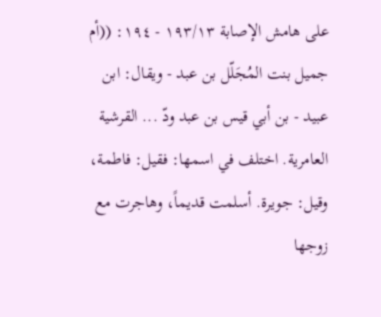على هامش الإصابة ١٩٣/١٣ - ١٩٤: ((أم جميل بنت المُجَلّل بن عبد - ويقال: ابن عبيد - بن أبي قيس بن عبد ودّ ... القرشية العامرية. اختلف في اسمها: فقيل: فاطمة، وقيل: جويرة. أسلمت قديماً، وهاجرت مع زوجها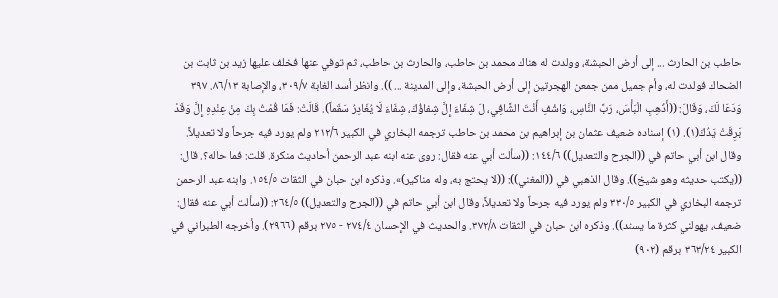حاطب بن الحارث ... إلى أرض الحبشة، وولدت له هناك محمد بن حاطب، والحارث بن حاطب، ثم توفي عنها فخلف عليها زيد بن ثابت بن الضحاك فولدت له، وأم جميل ممن جمعن الهجرتين إلى أرض الحبشة، وإلى المدينة ... )). وانظر أسد الغابة ٣٠٩/٧، والإصابة ٨٦/١٣. ٣٩٧ وَدَعَا لَكَ، وَقَالَ: ((أَذْهِبِ الْبَأْسَ، رَبَّ النَّاسِ، وَاشْفِ أَنْتَ الشَّافِي، لَ شِفَاءَ إِلَّ شِفاؤُكَ، شِفَاءَ لَا يُغَادِرُ سَقَماً). قَالَتْ: فَمَا قُمْتُ بِكَ مِنْ عِنْدِهِ إِلَّ وَقَدْ بَرِقَتْ يَدُكَ(١). (١) إسناده ضعيف عثمان بن إبراهيم بن محمد بن حاطب ترجمه البخاري في الكبير ٢١٢/٦ ولم يورد فيه جرحاً ولا تعديلاً. وقال ابن أبي حاتم في ((الجرح والتعديل)) ١٤٤/٦: ((سألت أبي عنه فقال: روى عنه ابنه عبد الرحمن أحاديث منكرة. قلت: فما حاله؟. قال: ((يكتب حديثه وهو شيخ)). وقال الذهبي في ((المغني)): ((لا يحتج به، وله مناكير)». وذكره ابن حبان في الثقات ١٥٤/٥. وابنه عبد الرحمن ترجمه البخاري في الكبير ٣٣٠/٥ ولم يورد فيه جرحاً ولا تعديلاً، وقال ابن أبي حاتم في ((الجرح والتعديل)) ٢٦٤/٥: ((سألت أبي عنه فقال: ضعيف، يهولني كثرة ما يسند)). وذكره ابن حبان في الثقات ٣٧٢/٨. والحديث في الإِحسان ٢٧٤/٤ - ٢٧٥ برقم (٢٩٦٦). وأخرجه الطبراني في الكبير ٣٦٣/٢٤ برقم (٩٠٢)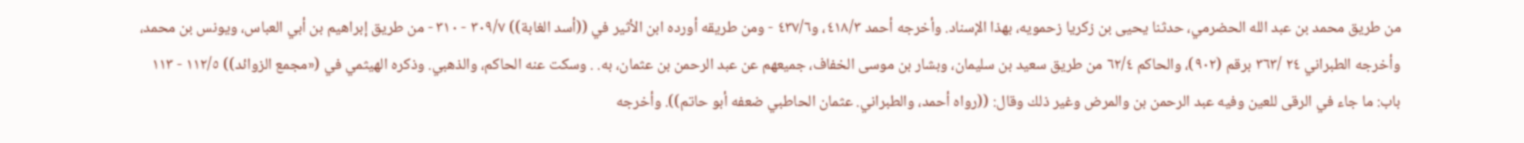من طريق محمد بن عبد الله الحضرمي، حدثنا يحيى بن زكريا زحمويه، بهذا الإسناد. وأخرجه أحمد ٤١٨/٣، و٤٣٧/٦ - ومن طريقه أورده ابن الأثير في ((أسد الغابة)) ٣٠٩/٧ - ٣١٠ - من طريق إبراهيم بن أبي العباس، ويونس بن محمد، وأخرجه الطبراني ٢٤ /٣٦٣ برقم (٩٠٢)، والحاكم ٦٢/٤ من طريق سعيد بن سليمان، وبشار بن موسى الخفاف، جميعهم عن عبد الرحمن بن عثمان، به. . وسكت عنه الحاكم، والذهبي. وذكره الهيثمي في («مجمع الزوائد)) ١١٢/٥ - ١١٣ باب: ما جاء في الرقى للعين وفيه عبد الرحمن بن والمرض وغير ذلك وقال: ((رواه أحمد، والطبراني. عثمان الحاطبي ضعفه أبو حاتم)). وأخرجه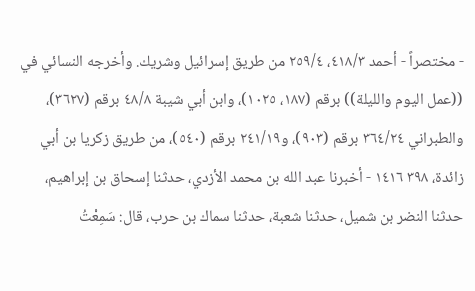- مختصراً - أحمد ٤١٨/٣، ٢٥٩/٤ من طريق إسرائيل وشريك. وأخرجه النسائي في ((عمل اليوم والليلة)) برقم (١٨٧، ١٠٢٥)، وابن أبي شيبة ٤٨/٨ برقم (٣٦٢٧)، والطبراني ٣٦٤/٢٤ برقم (٩٠٣)، و٢٤١/١٩ برقم (٥٤٠)، من طريق زكريا بن أبي زائدة، ٣٩٨ ١٤١٦ - أخبرنا عبد الله بن محمد الأزدي، حدثنا إسحاق بن إبراهيم، حدثنا النضر بن شميل، حدثنا شعبة، حدثنا سماك بن حرب، قال: سَمِعْتُ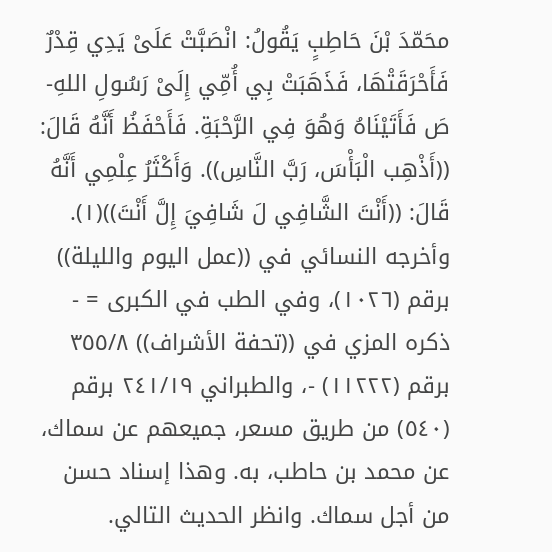محَمّدَ بْنَ حَاطِبٍ يَقُولُ: انْصَبَّتْ عَلَىْ يَدِي قِدْرٌ فَأَحْرَقَتْهَا، فَذَهَبَتْ بِي أُمِّي إِلَىْ رَسُولِ اللهِ- صَ فَأَتَيْنَاهُ وَهُوَ فِي الرَّحْبَةِ. فَأَحْفَظُ أَنَّهُ قَالَ: ((أَذْهِب الْبَأْسَ، رَبَّ النَّاسِ)). وَأَكْثَرُ عِلْمِي أَنَّهُ قَالَ: ((أَنْتَ الشَّافِي لَ شَافِيَ إِلَّ أَنْتَ))(١). وأخرجه النسائي في ((عمل اليوم والليلة)) برقم (١٠٢٦)، وفي الطب في الكبرى = - ذكره المزي في ((تحفة الأشراف)) ٣٥٥/٨ برقم (١١٢٢٢) -، والطبراني ٢٤١/١٩ برقم (٥٤٠) من طريق مسعر، جميعهم عن سماك، عن محمد بن حاطب، به. وهذا إسناد حسن من أجل سماك. وانظر الحديث التالي.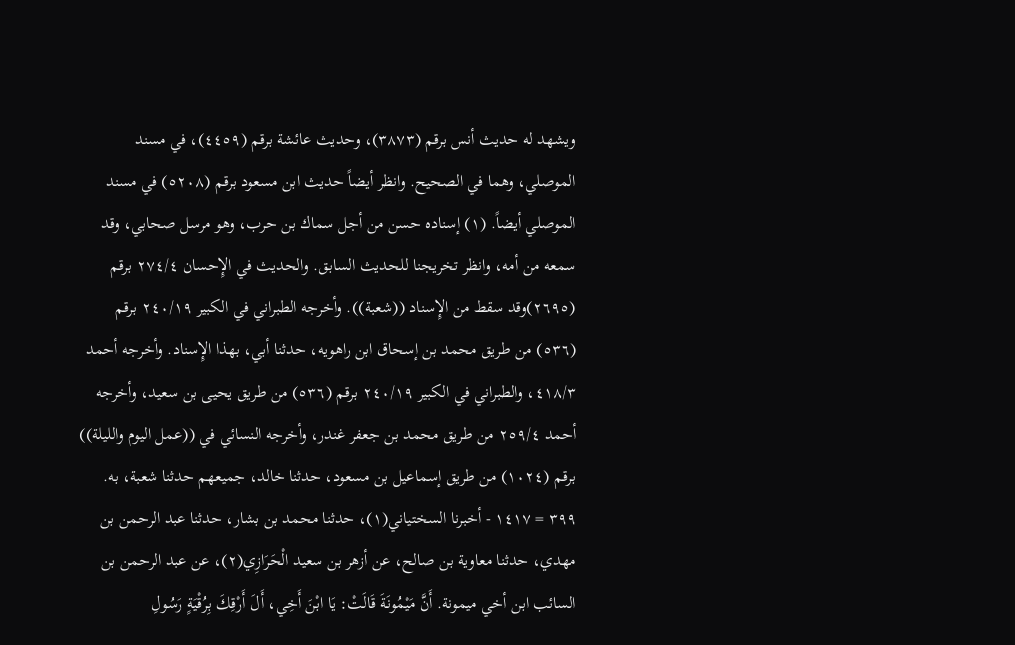ويشهد له حديث أنس برقم (٣٨٧٣)، وحديث عائشة برقم (٤٤٥٩)، في مسند الموصلي، وهما في الصحيح. وانظر أيضاً حديث ابن مسعود برقم (٥٢٠٨) في مسند الموصلي أيضاً. (١) إسناده حسن من أجل سماك بن حرب، وهو مرسل صحابي، وقد سمعه من أمه، وانظر تخريجنا للحديث السابق. والحديث في الإِحسان ٢٧٤/٤ برقم (٢٦٩٥)وقد سقط من الإِسناد ((شعبة)). وأخرجه الطبراني في الكبير ٢٤٠/١٩ برقم (٥٣٦) من طريق محمد بن إسحاق ابن راهويه، حدثنا أبي، بهذا الإِسناد. وأخرجه أحمد ٤١٨/٣، والطبراني في الكبير ٢٤٠/١٩ برقم (٥٣٦) من طريق یحیی بن سعيد، وأخرجه أحمد ٢٥٩/٤ من طريق محمد بن جعفر غندر، وأخرجه النسائي في ((عمل اليوم والليلة)) برقم (١٠٢٤) من طريق إسماعيل بن مسعود، حدثنا خالد، جميعهم حدثنا شعبة، به. ٣٩٩ = ١٤١٧ - أخبرنا السختياني(١)، حدثنا محمد بن بشار، حدثنا عبد الرحمن بن مهدي، حدثنا معاوية بن صالح، عن أزهر بن سعيد الْحَرَازِي(٢)، عن عبد الرحمن بن السائب ابن أخي ميمونة. أَنَّ مَيْمُونَةَ قَالَتْ: يَا ابْنَ أَخِي، أَلَ أَرْقِكَ بِرُقْيَةٍ رَسُولِ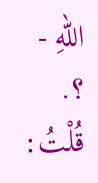اللهِ - ؟. قُلْتُ: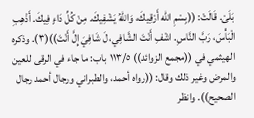بَلَىْ. قَالَتْ: ((بِسْمِ الله أَرْقِيكَ، وَاللهُ يَشْفِيكَ. مِنْ كُلِّ دَاءٍ فِيكَ. أَذْهِبِ الْبَأْسَ، رَبَّ النَّاسِ. اشْفِ أَنْتَ الشَّافِي، لَ شَافِيَ إِلَّ أَنْتَ))(٣). وذكره الهيثمي في ((مجمع الزوائد)) ١١٣/٥ باب: ما جاء في الرقى للعين والمرض وغير ذلك وقال: ((رواه أحمد، والطبراني ورجال أحمد رجال الصحيح)). وانظر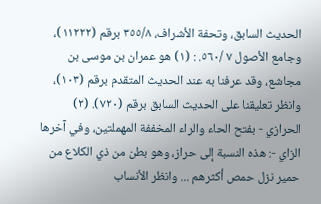الحديث السابق، وتحفة الأشراف، ٣٥٥/٨ برقم (١١٢٢٢)، وجامع الأصول ٧ /٥٦٠. : (١) هو عمران بن موسى بن مجاشع، وقد عرفنا به عند الحديث المتقدم برقم (١٠٣)، وانظر تعليقنا على الحديث السابق برقم (٧٢٠). (٢) الحرازي - بفتح الحاء والراء المخففة المهملتين، وفي آخرها الزاي -: هذه النسبة إلى حراز، وهو بطن من ذي الكلاع من حمير نزل حمص أكثرهم ... وانظر الأنساب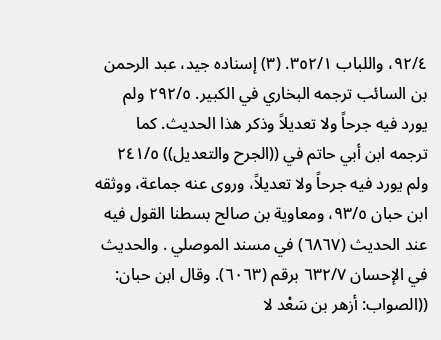٩٢/٤، واللباب ٣٥٢/١. (٣) إسناده جيد، عبد الرحمن بن السائب ترجمه البخاري في الكبير. ٢٩٢/٥ ولم يورد فيه جرحاً ولا تعديلاً وذكر هذا الحديث. كما ترجمه ابن أبي حاتم في ((الجرح والتعديل)) ٢٤١/٥ ولم يورد فيه جرحاً ولا تعديلاً، وروى عنه جماعة، ووثقه ابن حبان ٩٣/٥، ومعاوية بن صالح بسطنا القول فيه عند الحديث (٦٨٦٧) في مسند الموصلي . والحديث في الإحسان ٦٣٢/٧ برقم (٦٠٦٣). وقال ابن حبان: ((الصواب: أزهر بن سَعْد لا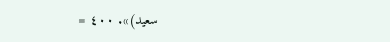سعيد)». ٤٠٠ =